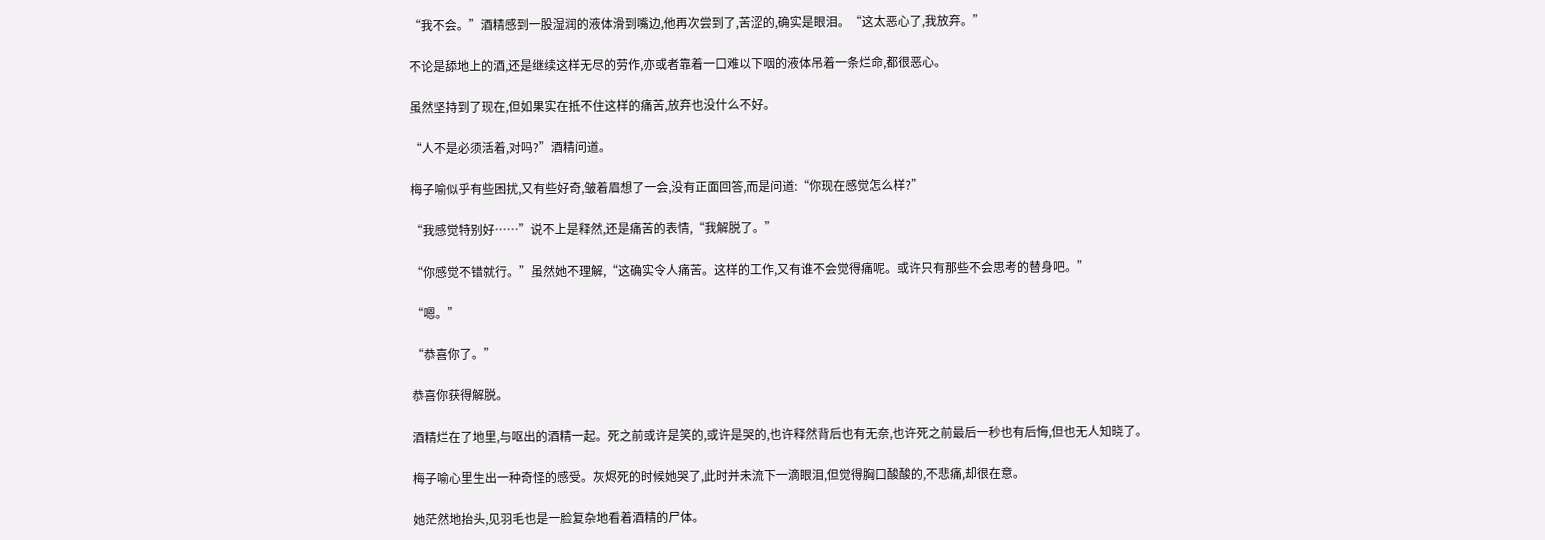“我不会。”酒精感到一股湿润的液体滑到嘴边,他再次尝到了,苦涩的,确实是眼泪。“这太恶心了,我放弃。”

不论是舔地上的酒,还是继续这样无尽的劳作,亦或者靠着一口难以下咽的液体吊着一条烂命,都很恶心。

虽然坚持到了现在,但如果实在抵不住这样的痛苦,放弃也没什么不好。

“人不是必须活着,对吗?”酒精问道。

梅子喻似乎有些困扰,又有些好奇,皱着眉想了一会,没有正面回答,而是问道:“你现在感觉怎么样?”

“我感觉特别好……”说不上是释然,还是痛苦的表情,“我解脱了。”

“你感觉不错就行。”虽然她不理解,“这确实令人痛苦。这样的工作,又有谁不会觉得痛呢。或许只有那些不会思考的替身吧。”

“嗯。”

“恭喜你了。”

恭喜你获得解脱。

酒精烂在了地里,与呕出的酒精一起。死之前或许是笑的,或许是哭的,也许释然背后也有无奈,也许死之前最后一秒也有后悔,但也无人知晓了。

梅子喻心里生出一种奇怪的感受。灰烬死的时候她哭了,此时并未流下一滴眼泪,但觉得胸口酸酸的,不悲痛,却很在意。

她茫然地抬头,见羽毛也是一脸复杂地看着酒精的尸体。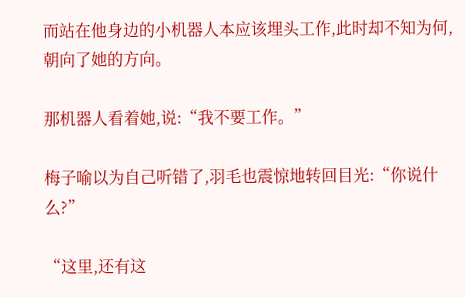而站在他身边的小机器人本应该埋头工作,此时却不知为何,朝向了她的方向。

那机器人看着她,说:“我不要工作。”

梅子喻以为自己听错了,羽毛也震惊地转回目光:“你说什么?”

“这里,还有这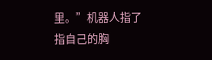里。”机器人指了指自己的胸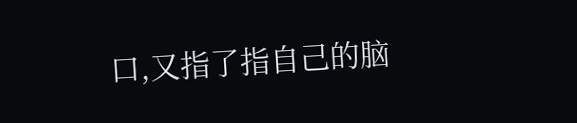口,又指了指自己的脑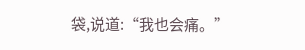袋,说道:“我也会痛。”